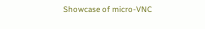Showcase of micro-VNC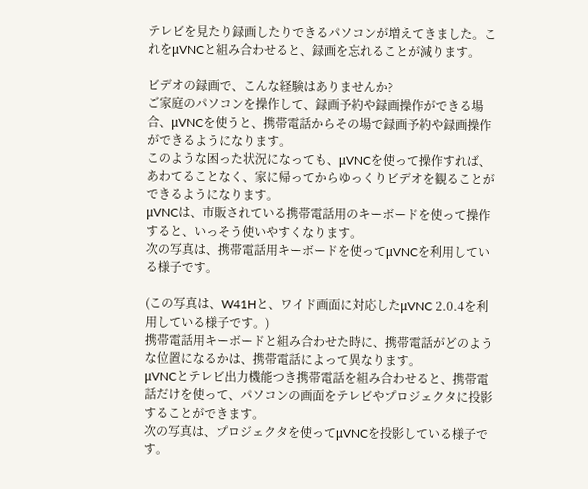テレビを見たり録画したりできるパソコンが増えてきました。これをμVNCと組み合わせると、録画を忘れることが減ります。

ビデオの録画で、こんな経験はありませんか?
ご家庭のパソコンを操作して、録画予約や録画操作ができる場合、μVNCを使うと、携帯電話からその場で録画予約や録画操作ができるようになります。
このような困った状況になっても、μVNCを使って操作すれば、あわてることなく、家に帰ってからゆっくりビデオを観ることができるようになります。
μVNCは、市販されている携帯電話用のキーボードを使って操作すると、いっそう使いやすくなります。
次の写真は、携帯電話用キーボードを使ってμVNCを利用している様子です。

(この写真は、W41Hと、ワイド画面に対応したμVNC 2.0.4を利用している様子です。)
携帯電話用キーボードと組み合わせた時に、携帯電話がどのような位置になるかは、携帯電話によって異なります。
μVNCとテレビ出力機能つき携帯電話を組み合わせると、携帯電話だけを使って、パソコンの画面をテレビやプロジェクタに投影することができます。
次の写真は、プロジェクタを使ってμVNCを投影している様子です。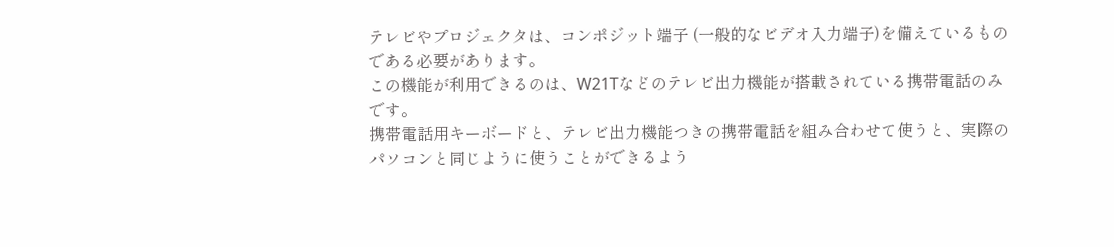テレビやプロジェクタは、コンポジット端子 (一般的なビデオ入力端子)を備えているものである必要があります。
この機能が利用できるのは、W21Tなどのテレビ出力機能が搭載されている携帯電話のみです。
携帯電話用キーボードと、テレビ出力機能つきの携帯電話を組み合わせて使うと、実際のパソコンと同じように使うことができるよう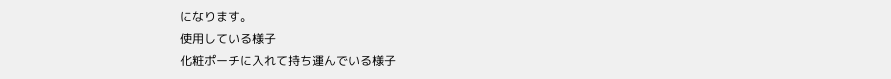になります。
使用している様子
化粧ポーチに入れて持ち運んでいる様子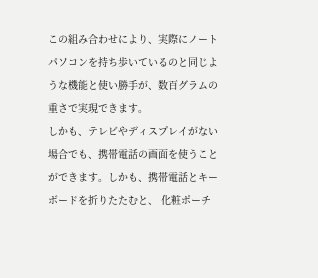この組み合わせにより、実際にノートパソコンを持ち歩いているのと同じような機能と使い勝手が、数百グラムの重さで実現できます。
しかも、テレビやディスプレイがない場合でも、携帯電話の画面を使うことができます。しかも、携帯電話とキーボードを折りたたむと、 化粧ポーチ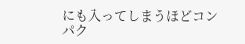にも入ってしまうほどコンパク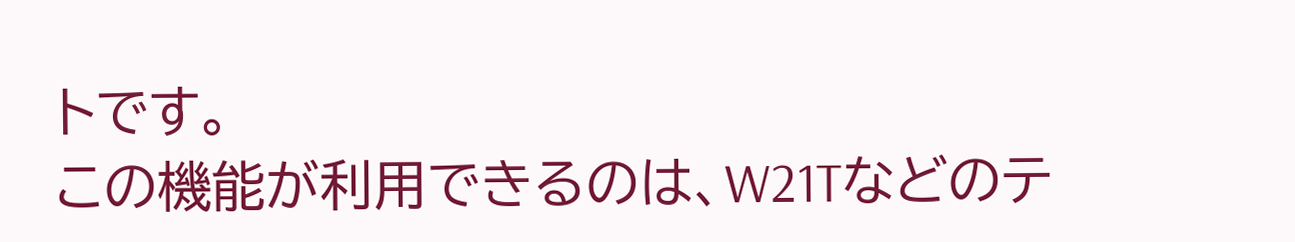トです。
この機能が利用できるのは、W21Tなどのテ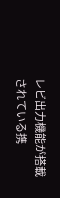レビ出力機能が搭載されている携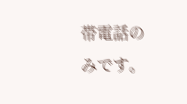帯電話のみです。